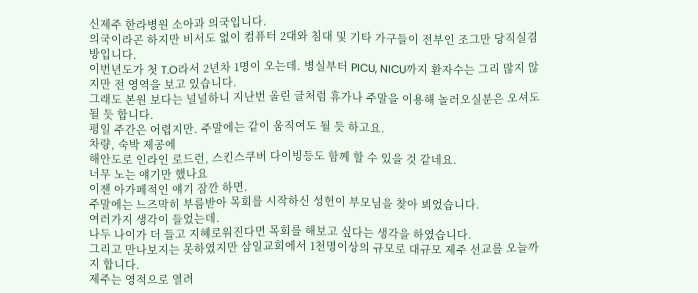신제주 한라병원 소아과 의국입니다.
의국이라곤 하지만 비서도 없이 컴퓨터 2대와 침대 및 기타 가구들이 전부인 조그만 당직실겸 방입니다.
이번년도가 첫 T.O라서 2년차 1명이 오는데. 병실부터 PICU, NICU까지 환자수는 그리 많지 않지만 전 영역을 보고 있습니다.
그래도 본원 보다는 널널하니 지난번 올린 글처럼 휴가나 주말을 이용해 놀러오실분은 오셔도 될 듯 합니다.
평일 주간은 어렵지만. 주말에는 같이 움직여도 될 듯 하고요.
차량, 숙박 제공에
해안도로 인라인 로드런, 스킨스쿠버 다이빙등도 함께 할 수 있을 것 같네요.
너무 노는 얘기만 했나요
이젠 아가페적인 얘기 잠깐 하면.
주말에는 느즈막히 부름받아 목회를 시작하신 성헌이 부모님을 찾아 뵈었습니다.
여러가지 생각이 들었는데.
나두 나이가 더 들고 지혜로워진다면 목회를 해보고 싶다는 생각을 하였습니다.
그리고 만나보지는 못하였지만 삼일교회에서 1천명이상의 규모로 대규모 제주 선교를 오늘까지 합니다.
제주는 영적으로 열려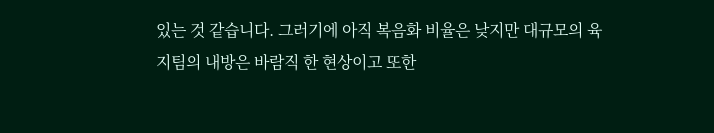있는 것 같습니다. 그러기에 아직 복음화 비율은 낮지만 대규모의 육지팀의 내방은 바람직 한 현상이고 또한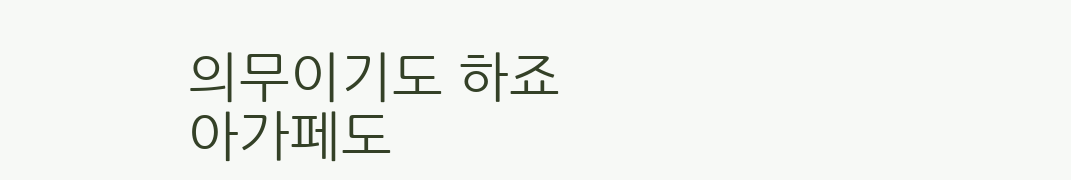의무이기도 하죠
아가페도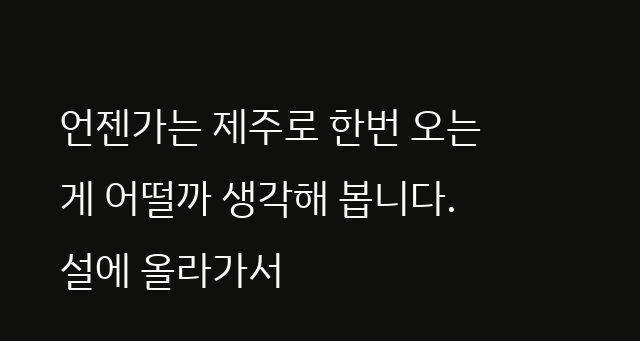언젠가는 제주로 한번 오는게 어떨까 생각해 봅니다.
설에 올라가서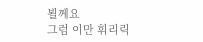뵐께요
그럼 이만 휘리릭